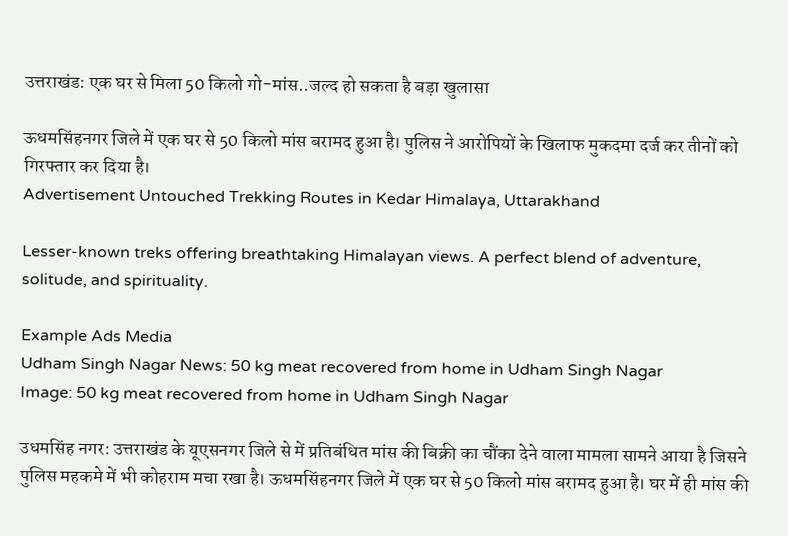उत्तराखंड: एक घर से मिला 50 किलो गो-मांस..जल्द हो सकता है बड़ा खुलासा

ऊधमसिंहनगर जिले में एक घर से 50 किलो मांस बरामद हुआ है। पुलिस ने आरोपियों के खिलाफ मुकदमा दर्ज कर तीनों को गिरफ्तार कर दिया है।
Advertisement Untouched Trekking Routes in Kedar Himalaya, Uttarakhand

Lesser-known treks offering breathtaking Himalayan views. A perfect blend of adventure, solitude, and spirituality.

Example Ads Media
Udham Singh Nagar News: 50 kg meat recovered from home in Udham Singh Nagar
Image: 50 kg meat recovered from home in Udham Singh Nagar

उधमसिंह नगर: उत्तराखंड के यूएसनगर जिले से में प्रतिबंधित मांस की बिक्री का चौंका देने वाला मामला सामने आया है जिसने पुलिस महकमे में भी कोहराम मचा रखा है। ऊधमसिंहनगर जिले में एक घर से 50 किलो मांस बरामद हुआ है। घर में ही मांस की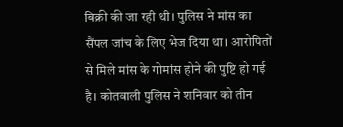बिक्री की जा रही थी। पुलिस ने मांस का सैंपल जांच के लिए भेज दिया था। आरोपितों से मिले मांस के गोमांस होने की पुष्टि हो गई है। कोतवाली पुलिस ने शनिवार को तीन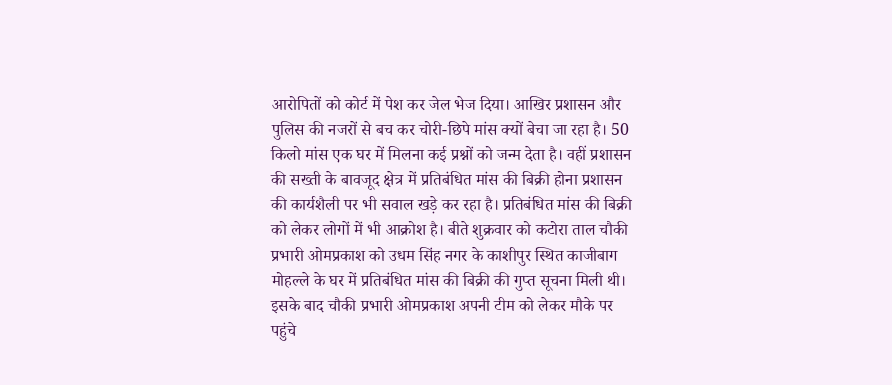आरोपितों को कोर्ट में पेश कर जेल भेज दिया। आखिर प्रशासन और पुलिस की नजरों से बच कर चोरी-छिपे मांस क्यों बेचा जा रहा है। 50 किलो मांस एक घर में मिलना कई प्रश्नों को जन्म देता है। वहीं प्रशासन की सख्ती के बावजूद क्षेत्र में प्रतिबंधित मांस की बिक्री होना प्रशासन की कार्यशैली पर भी सवाल खड़े कर रहा है। प्रतिबंधित मांस की बिक्री को लेकर लोगों में भी आक्रोश है। बीते शुक्रवार को कटोरा ताल चौकी प्रभारी ओमप्रकाश को उधम सिंह नगर के काशीपुर स्थित काजीबाग मोहल्ले के घर में प्रतिबंधित मांस की बिक्री की गुप्त सूचना मिली थी। इसके बाद चौकी प्रभारी ओमप्रकाश अपनी टीम को लेकर मौके पर पहुंचे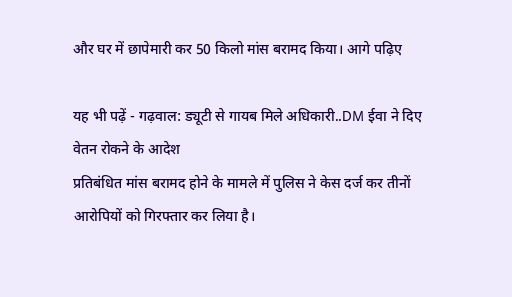और घर में छापेमारी कर 50 किलो मांस बरामद किया। आगे पढ़िए

यह भी पढ़ें - गढ़वाल: ड्यूटी से गायब मिले अधिकारी..DM ईवा ने दिए वेतन रोकने के आदेश
प्रतिबंधित मांस बरामद होने के मामले में पुलिस ने केस दर्ज कर तीनों आरोपियों को गिरफ्तार कर लिया है।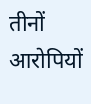तीनों आरोपियों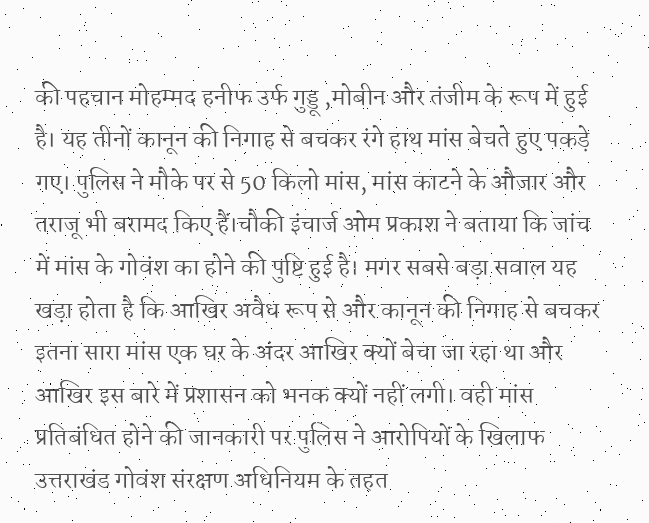की पहचान मोहम्मद हनीफ उर्फ गुड्डू ,मोबीन और तंजीम के रूप में हुई है। यह तीनों कानून की निगाह से बचकर रंगे हाथ मांस बेचते हुए पकड़े गए। पुलिस ने मौके पर से 50 किलो मांस, मांस काटने के औजार और तराजू भी बरामद किए हैं।चौकी इंचार्ज ओम प्रकाश ने बताया कि जांच में मांस के गोवंश का होने की पुष्टि हुई है। मगर सबसे बड़ा सवाल यह खड़ा होता है कि आखिर अवैध रूप से और कानून की निगाह से बचकर इतना सारा मांस एक घर के अंदर आखिर क्यों बेचा जा रहा था और आखिर इस बारे में प्रशासन को भनक क्यों नहीं लगी। वही मांस प्रतिबंधित होने की जानकारी पर पुलिस ने आरोपियों के खिलाफ उत्तराखंड गोवंश संरक्षण अधिनियम के तहत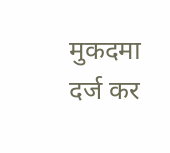मुकदमा दर्ज कर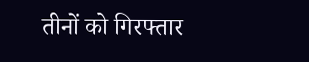तीनों को गिरफ्तार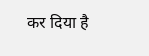कर दिया है